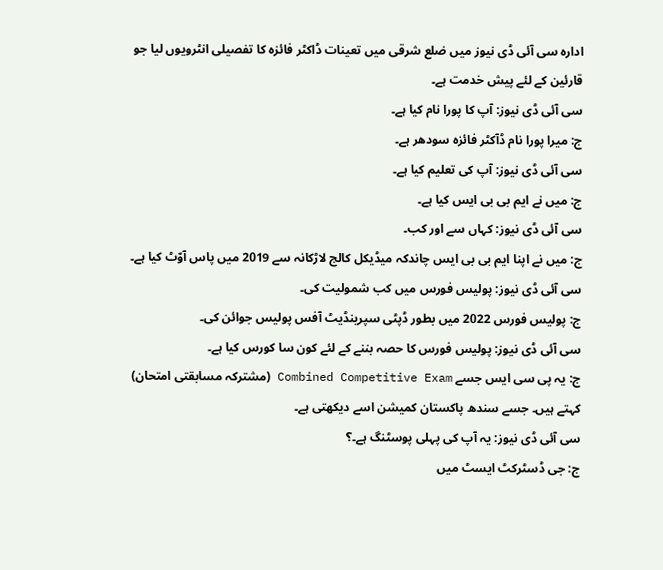ادارہ سی آئی ڈی نیوز میں ضلع شرقی میں تعینات ڈاکٹر فائزہ کا تفصیلی انٹرویوں لیا جو قارئین کے لئے پیش خدمت ہے۔
سی آئی ڈی نیوز: آپ کا پورا نام کیا ہے۔
ج: میرا پورا نام ڈآکٹر فائزہ سودھر ہے۔
سی آئی ڈی نیوز: آپ کی تعلیم کیا ہے۔
ج: میں نے ایم بی بی ایس کیا ہے۔
سی آئی ڈی نیوز: کہاں سے اور کب۔
ج: میں نے اپنا ایم بی بی ایس چاندکہ میڈیکل کالج لاڑکانہ سے 2019 میں پاس آوّٹ کیا ہے۔
سی آئی ڈی نیوز: پولیس فورس میں کب شمولیت کی۔
ج: پولیس فورس 2022 میں بطور ڈپٹی سپرینڈیٹ آفس پولیس جوائن کی۔
سی آئی ڈی نیوز: پولیس فورس کا حصہ بننے کے لئے کون سا کورس کیا ہے۔
ج: یہ پی سی ایس جسے Combined Competitive Exam (مشترکہ مسابقتی امتحان) کہتے ہیں۔ جسے سندھ پاکستان کمیشن اسے دیکھتی ہے۔
سی آئی ڈی نیوز: یہ آپ کی پہلی پوسٹنگ ہے۔؟
ج: جی ڈسٹرکٹ ایسٹ میں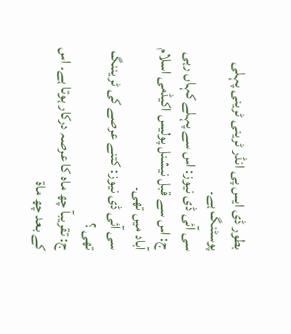بطور ڈی ایس پی انڈر ٹرینی ٹرینی پہلی پوسٹنگ ہے۔
سی آئی ڈی نیوز: اس سے پہلے کہاں رہی
ج: اس سے قبل نیشنل پولیس اکیڈمی اسلام آباد میں تھی۔
سی آئی ڈی نیوز: کتنے عرصے کی ٹریننگ تھی ؟
ج: تقریبآ چھ ماہ کا عرصہ درکار ہوتا ہے۔ اس کے بعد چھ ماۃ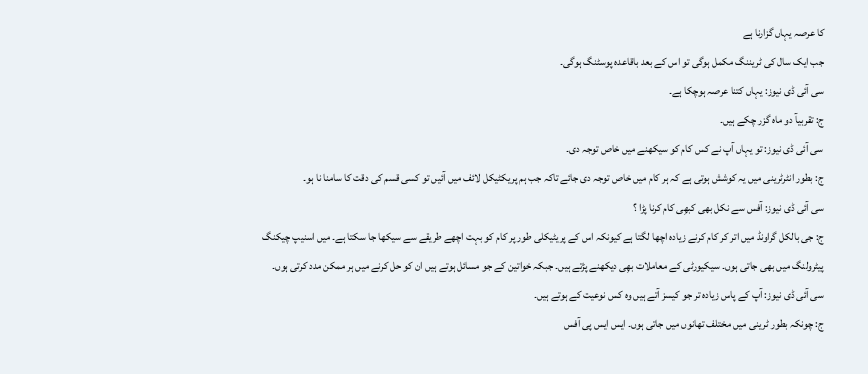کا عرصہ یہاں گزارنا ہے
جب ایک سال کی ٹریننگ مکمل ہوگی تو اس کے بعد باقاعدہ پوسٹنگ ہوگی۔
سی آئی ڈی نیوز: یہاں کتنا عرصہ ہوچکا ہے۔
ج: تقربیآ دو ماہ گزر چکے ہیں۔
سی آئی ڈی نیوز: تو یہاں آپ نے کس کام کو سیکھنے میں خاص توجہ دی۔
ج: بطور انٹرٹرینی میں یہ کوشش ہوتی ہے کہ ہر کام میں خاص توجہ دی جائے تاکہ جب ہم پریکٹیکل لائف میں آئیں تو کسی قسم کی دقت کا سامنا نا ہو۔
سی آئی ڈی نیوز: آفس سے نکل بھی کبھِی کام کرنا پڑا ؟
ج: جی بالکل گراونڈ میں اتر کر کام کرنے زیادہ اچھا لگتا ہے کیونکہ اس کے پریٹیکلی طور پر کام کو بہت اچھے طریقے سے سیکھا جا سکتا ہے۔ میں اسنیپ چیکنگ پیٹرولنگ میں بھی جاتی ہوں۔ سیکیورٹی کے معاملات بھِی دیکھنے پڑتے ہیں۔ جبکہ خواتین کے جو مسائل ہوتے ہیں ان کو حل کرنے میں ہر ممکن مدد کرتی ہوں۔
سی آئی ڈی نیوز: آپ کے پاس زیادہ تر جو کیسز آتے ہیں وہ کس نوعیت کے ہوتے ہیں۔
ج: چونکہ بطور ٹرینی میں مختلف تھانوں میں جاتی ہوں۔ ایس ایس پی آفس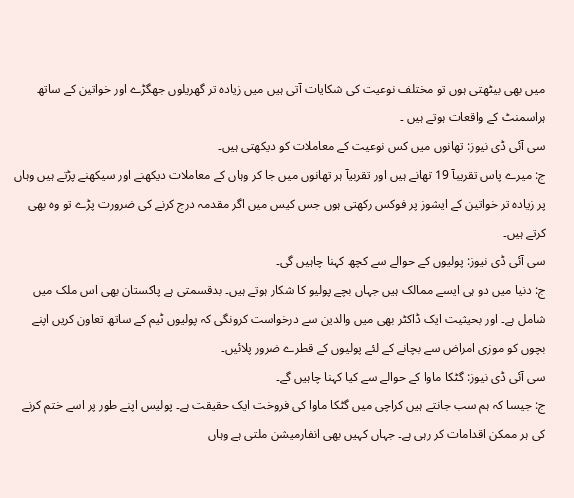میں بھی بیٹھتی ہوں تو مختلف نوعیت کی شکایات آتی ہیں میں زیادہ تر گھریلوں جھگڑے اور خواتین کے ساتھ ہراسمنٹ کے واقعات ہوتے ہیں ۔
سی آئی ڈی نیوز: تھانوں میں کس نوعیت کے معاملات کو دیکھتی ہیں۔
ج: میرے پاس تقریبآ 19 تھانے ہیں اور تقربیآ ہر تھانوں میں جا کر وہاں کے معاملات دیکھنے اور سیکھنے پڑتے ہیں وہاں پر زیادہ تر خواتین کے ایشوز پر فوکس رکھتی ہوں جس کیس میں اگر مقدمہ درج کرنے کی ضرورت پڑے تو وہ بھی کرتے ہیں۔
سی آئی ڈی نیوز: پولیوں کے حوالے سے کچھ کہنا چاہیں گی۔
ج: دنیا میں دو ہی ایسے ممالک ہیں جہاں بچے پولیو کا شکار ہوتے ہیں۔ بدقسمتی ہے پاکستان بھی اس ملک میں شامل ہے۔ اور بحیثیت ایک ڈاکٹر بھی میں والدین سے درخواست کرونگی کہ پولیوں ٹیم کے ساتھ تعاون کریں اپنے بچوں کو موزی امراض سے بچانے کے لئے پولیوں کے قطرے ضرور پلائیں۔
سی آئی ڈی نیوز: گٹکا ماوا کے حوالے سے کیا کہنا چاہیں گے۔
ج: جیسا کہ ہم سب جانتے ہیں کراچی میں گٹکا ماوا کی فروخت ایک حقیقت ہے۔ پولیس اپنے طور پر اسے ختم کرنے کی ہر ممکن اقدامات کر رہی ہے۔ جہاں کہیں بھی انفارمیشن ملتی ہے وہاں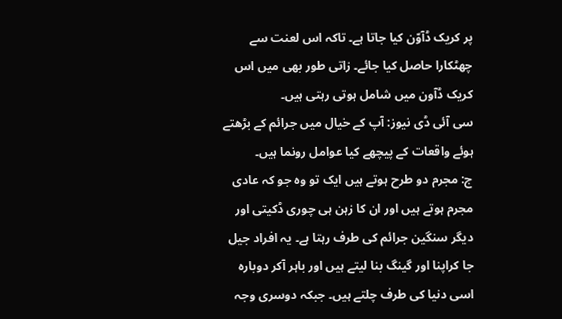پر کریک ڈآوّن کیا جاتا ہے۔ تاکہ اس لعنت سے چھٹکارا حاصل کیا جائے۔ زاتی طور بھی میں اس کریک ڈآون میں شامل ہوتی رہتی ہیں۔
سی آئی ڈی نیوز: آپ کے خیال میں جرائم کے بڑھتے ہوئے واقعات کے پیچھے کیا عوامل رونما ہیں۔
ج: مجرم دو طرح ہوتے ہیں ایک تو وہ جو کہ عادی مجرم ہوتے ہیں اور ان کا زہن ہی چوری ڈکیتی اور دیگر سنگین جرائم کی طرف رہتا ہے۔ یہ افراد جیل جا کراپنا اور گینگ بنا لیتے ہیں اور باہر آکر دوبارہ اسی دنیا کی طرف چلتے ہیں۔ جبکہ دوسری وجہ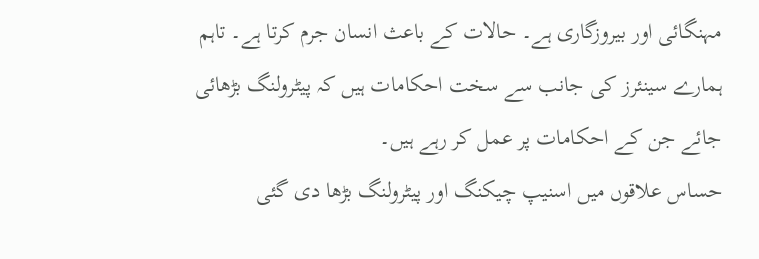مہنگائی اور بیروزگاری ہے۔ حالات کے باعث انسان جرم کرتا ہے۔ تاہم ہمارے سینئرز کی جانب سے سخت احکامات ہیں کہ پیٹرولنگ بڑھائی جائے جن کے احکامات پر عمل کر رہے ہیں۔
حساس علاقوں میں اسنیپ چیکنگ اور پیٹرولنگ بڑھا دی گئی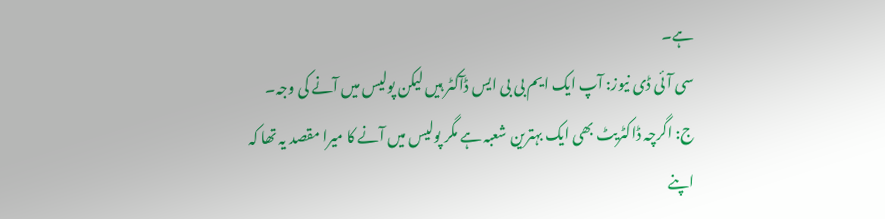ہے۔
سی آئی ڈی نیوز: آپ ایک ایم بی بی ایس ڈآکٹر ہیں لیکن پولیس میں آنے کی وجہ۔
ج: اگرچہ ڈاکٹریٹ بھی ایک بہترین شعبہ ہے مگر پولیس میں آنے کا میرا مقصد یہ تھا کہ
اپنے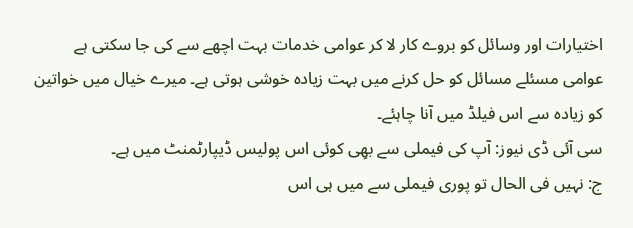اختیارات اور وسائل کو بروے کار لا کر عوامی خدمات بہت اچھے سے کی جا سکتی ہے
عوامی مسئلے مسائل کو حل کرنے میں بہت زیادہ خوشی ہوتی ہے۔ میرے خیال میں خواتین کو زیادہ سے اس فیلڈ میں آنا چاہئے۔
سی آئی ڈی نیوز: آپ کی فیملی سے بھِی کوئی اس پولیس ڈیپارٹمنٹ میں ہے۔
ج: نہیں فی الحال تو پوری فیملی سے میں ہی اس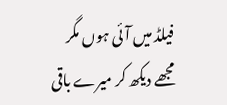فیلڈ میں آئی ہوں مگر مجھے دیکھ کر میرے باقی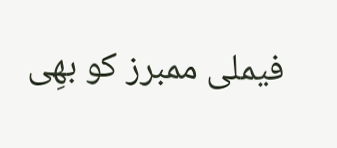فیملی ممبرز کو بھِی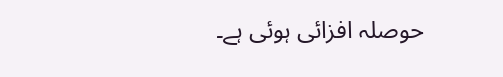حوصلہ افزائی ہوئی ہے۔